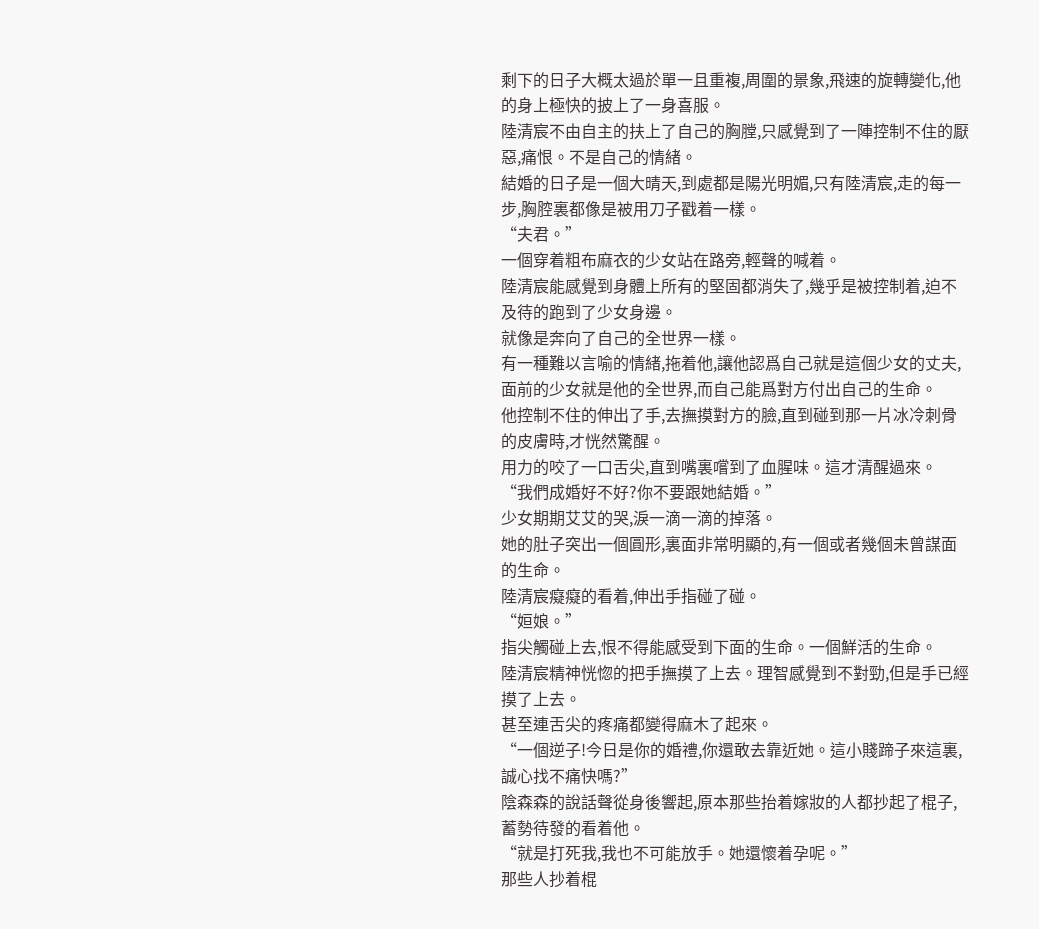剩下的日子大概太過於單一且重複,周圍的景象,飛速的旋轉變化,他的身上極快的披上了一身喜服。
陸清宸不由自主的扶上了自己的胸膛,只感覺到了一陣控制不住的厭惡,痛恨。不是自己的情緒。
結婚的日子是一個大晴天,到處都是陽光明媚,只有陸清宸,走的每一步,胸腔裏都像是被用刀子戳着一樣。
“夫君。”
一個穿着粗布麻衣的少女站在路旁,輕聲的喊着。
陸清宸能感覺到身體上所有的堅固都消失了,幾乎是被控制着,迫不及待的跑到了少女身邊。
就像是奔向了自己的全世界一樣。
有一種難以言喻的情緒,拖着他,讓他認爲自己就是這個少女的丈夫,面前的少女就是他的全世界,而自己能爲對方付出自己的生命。
他控制不住的伸出了手,去撫摸對方的臉,直到碰到那一片冰冷刺骨的皮膚時,才恍然驚醒。
用力的咬了一口舌尖,直到嘴裏嚐到了血腥味。這才清醒過來。
“我們成婚好不好?你不要跟她結婚。”
少女期期艾艾的哭,淚一滴一滴的掉落。
她的肚子突出一個圓形,裏面非常明顯的,有一個或者幾個未曾謀面的生命。
陸清宸癡癡的看着,伸出手指碰了碰。
“姮娘。”
指尖觸碰上去,恨不得能感受到下面的生命。一個鮮活的生命。
陸清宸精神恍惚的把手撫摸了上去。理智感覺到不對勁,但是手已經摸了上去。
甚至連舌尖的疼痛都變得麻木了起來。
“一個逆子!今日是你的婚禮,你還敢去靠近她。這小賤蹄子來這裏,誠心找不痛快嗎?”
陰森森的說話聲從身後響起,原本那些抬着嫁妝的人都抄起了棍子,蓄勢待發的看着他。
“就是打死我,我也不可能放手。她還懷着孕呢。”
那些人抄着棍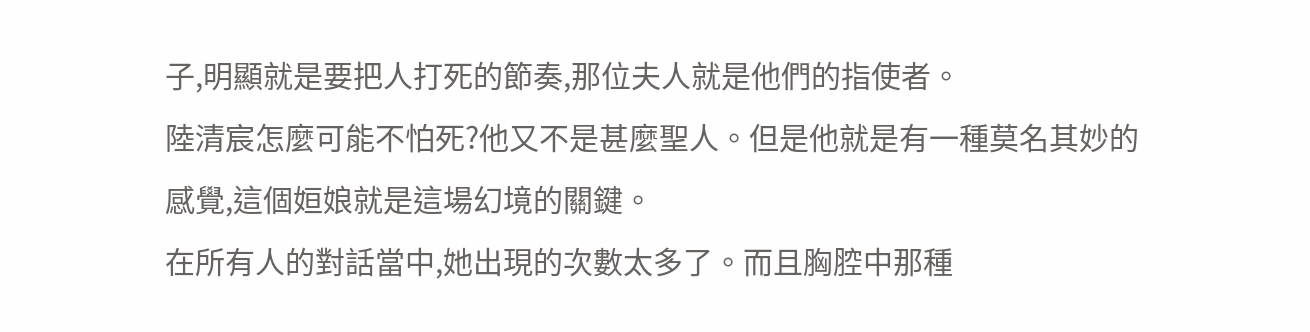子,明顯就是要把人打死的節奏,那位夫人就是他們的指使者。
陸清宸怎麼可能不怕死?他又不是甚麼聖人。但是他就是有一種莫名其妙的感覺,這個姮娘就是這場幻境的關鍵。
在所有人的對話當中,她出現的次數太多了。而且胸腔中那種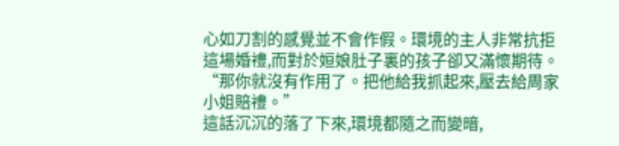心如刀割的感覺並不會作假。環境的主人非常抗拒這場婚禮,而對於姮娘肚子裏的孩子卻又滿懷期待。
“那你就沒有作用了。把他給我抓起來,壓去給周家小姐賠禮。”
這話沉沉的落了下來,環境都隨之而變暗,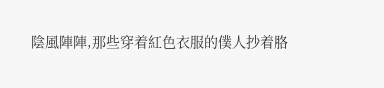陰風陣陣,那些穿着紅色衣服的僕人抄着胳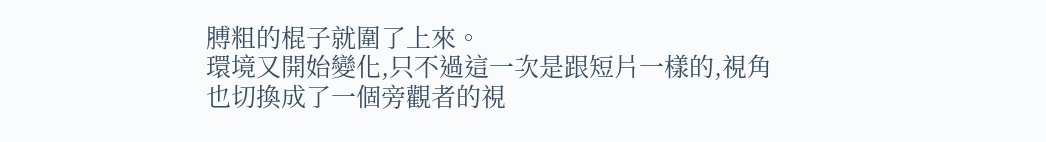膊粗的棍子就圍了上來。
環境又開始變化,只不過這一次是跟短片一樣的,視角也切換成了一個旁觀者的視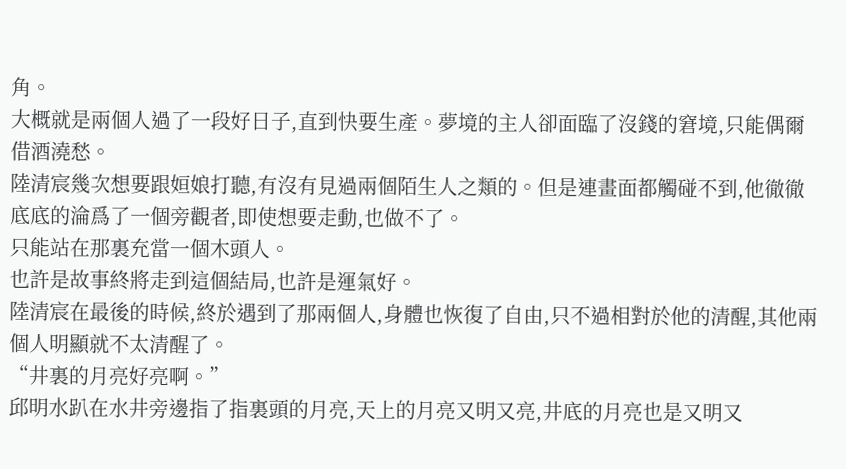角。
大概就是兩個人過了一段好日子,直到快要生產。夢境的主人卻面臨了沒錢的窘境,只能偶爾借酒澆愁。
陸清宸幾次想要跟姮娘打聽,有沒有見過兩個陌生人之類的。但是連畫面都觸碰不到,他徹徹底底的淪爲了一個旁觀者,即使想要走動,也做不了。
只能站在那裏充當一個木頭人。
也許是故事終將走到這個結局,也許是運氣好。
陸清宸在最後的時候,終於遇到了那兩個人,身體也恢復了自由,只不過相對於他的清醒,其他兩個人明顯就不太清醒了。
“井裏的月亮好亮啊。”
邱明水趴在水井旁邊指了指裏頭的月亮,天上的月亮又明又亮,井底的月亮也是又明又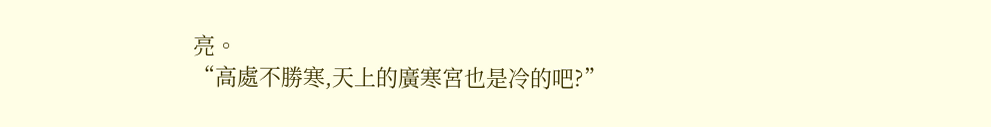亮。
“高處不勝寒,天上的廣寒宮也是冷的吧?”